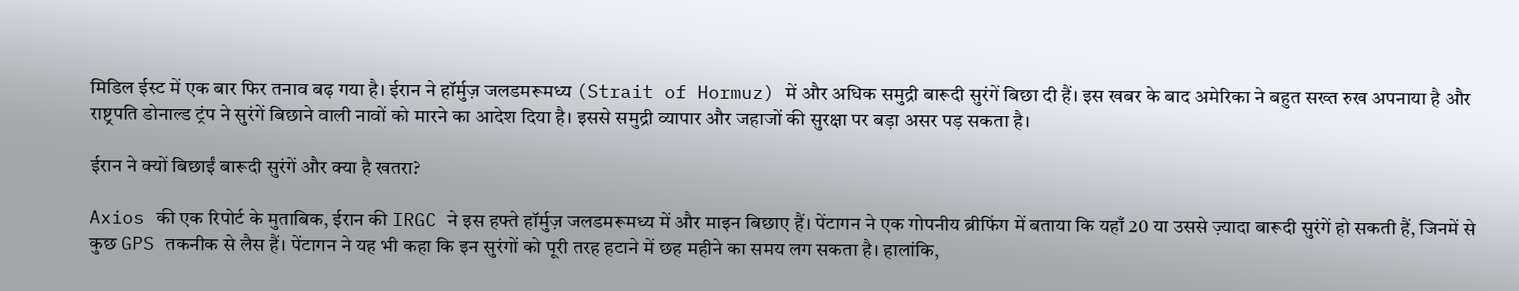मिडिल ईस्ट में एक बार फिर तनाव बढ़ गया है। ईरान ने हॉर्मुज़ जलडमरूमध्य (Strait of Hormuz) में और अधिक समुद्री बारूदी सुरंगें बिछा दी हैं। इस खबर के बाद अमेरिका ने बहुत सख्त रुख अपनाया है और राष्ट्रपति डोनाल्ड ट्रंप ने सुरंगें बिछाने वाली नावों को मारने का आदेश दिया है। इससे समुद्री व्यापार और जहाजों की सुरक्षा पर बड़ा असर पड़ सकता है।

ईरान ने क्यों बिछाईं बारूदी सुरंगें और क्या है खतरा?

Axios की एक रिपोर्ट के मुताबिक, ईरान की IRGC ने इस हफ्ते हॉर्मुज़ जलडमरूमध्य में और माइन बिछाए हैं। पेंटागन ने एक गोपनीय ब्रीफिंग में बताया कि यहाँ 20 या उससे ज़्यादा बारूदी सुरंगें हो सकती हैं, जिनमें से कुछ GPS तकनीक से लैस हैं। पेंटागन ने यह भी कहा कि इन सुरंगों को पूरी तरह हटाने में छह महीने का समय लग सकता है। हालांकि,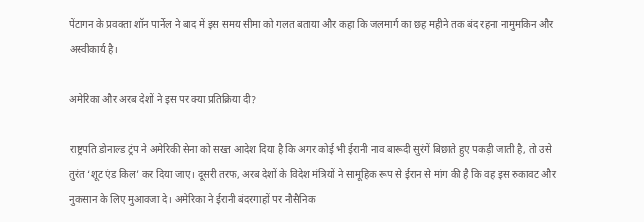पेंटागन के प्रवक्ता शॉन पार्नेल ने बाद में इस समय सीमा को गलत बताया और कहा कि जलमार्ग का छह महीने तक बंद रहना नामुमकिन और अस्वीकार्य है।

अमेरिका और अरब देशों ने इस पर क्या प्रतिक्रिया दी?

राष्ट्रपति डोनाल्ड ट्रंप ने अमेरिकी सेना को सख्त आदेश दिया है कि अगर कोई भी ईरानी नाव बारूदी सुरंगें बिछाते हुए पकड़ी जाती है, तो उसे तुरंत ‘शूट एंड किल’ कर दिया जाए। दूसरी तरफ, अरब देशों के विदेश मंत्रियों ने सामूहिक रूप से ईरान से मांग की है कि वह इस रुकावट और नुकसान के लिए मुआवजा दे। अमेरिका ने ईरानी बंदरगाहों पर नौसैनिक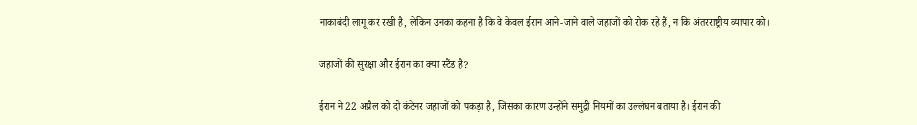नाकाबंदी लागू कर रखी है, लेकिन उनका कहना है कि वे केवल ईरान आने-जाने वाले जहाजों को रोक रहे हैं, न कि अंतरराष्ट्रीय व्यापार को।

जहाजों की सुरक्षा और ईरान का क्या स्टैंड है?

ईरान ने 22 अप्रैल को दो कंटेनर जहाजों को पकड़ा है, जिसका कारण उन्होंने समुद्री नियमों का उल्लंघन बताया है। ईरान की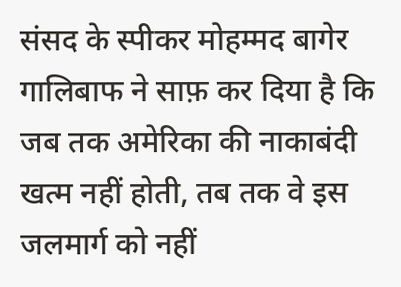संसद के स्पीकर मोहम्मद बागेर गालिबाफ ने साफ़ कर दिया है कि जब तक अमेरिका की नाकाबंदी खत्म नहीं होती, तब तक वे इस जलमार्ग को नहीं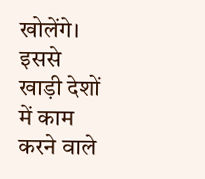खोलेंगे। इससे खाड़ी देशों में काम करने वाले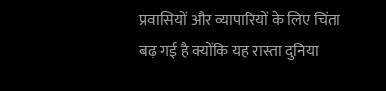प्रवासियों और व्यापारियों के लिए चिंता बढ़ गई है क्योंकि यह रास्ता दुनिया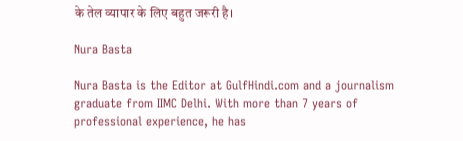के तेल व्यापार के लिए बहुत जरूरी है।

Nura Basta

Nura Basta is the Editor at GulfHindi.com and a journalism graduate from IIMC Delhi. With more than 7 years of professional experience, he has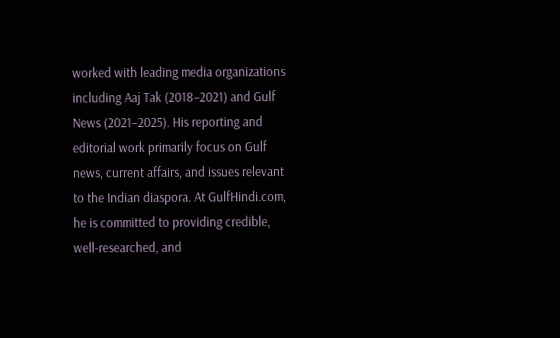worked with leading media organizations including Aaj Tak (2018–2021) and Gulf News (2021–2025). His reporting and editorial work primarily focus on Gulf news, current affairs, and issues relevant to the Indian diaspora. At GulfHindi.com, he is committed to providing credible, well-researched, and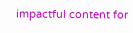impactful content for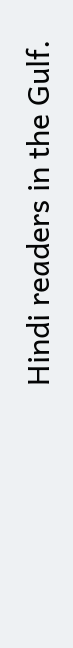Hindi readers in the Gulf.